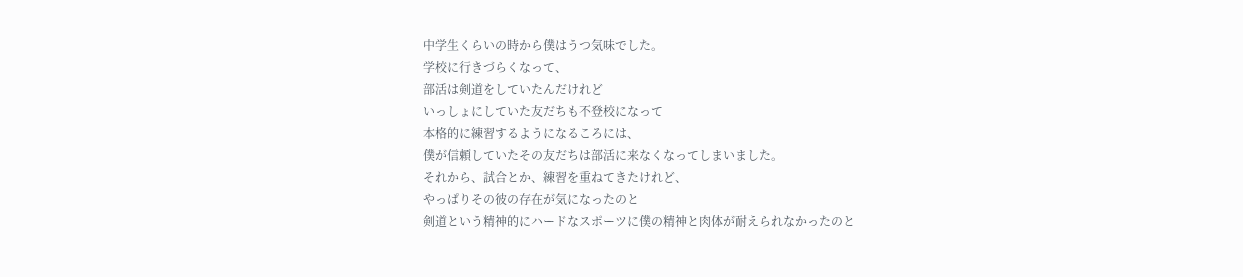中学生くらいの時から僕はうつ気味でした。
学校に行きづらくなって、
部活は剣道をしていたんだけれど
いっしょにしていた友だちも不登校になって
本格的に練習するようになるころには、
僕が信頼していたその友だちは部活に来なくなってしまいました。
それから、試合とか、練習を重ねてきたけれど、
やっぱりその彼の存在が気になったのと
剣道という精神的にハードなスポーツに僕の精神と肉体が耐えられなかったのと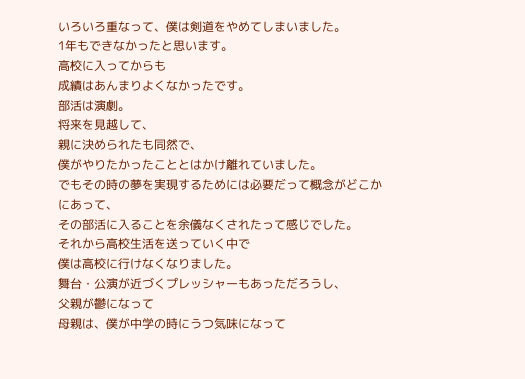いろいろ重なって、僕は剣道をやめてしまいました。
1年もできなかったと思います。
高校に入ってからも
成績はあんまりよくなかったです。
部活は演劇。
将来を見越して、
親に決められたも同然で、
僕がやりたかったこととはかけ離れていました。
でもその時の夢を実現するためには必要だって概念がどこかにあって、
その部活に入ることを余儀なくされたって感じでした。
それから高校生活を送っていく中で
僕は高校に行けなくなりました。
舞台・公演が近づくプレッシャーもあっただろうし、
父親が鬱になって
母親は、僕が中学の時にうつ気味になって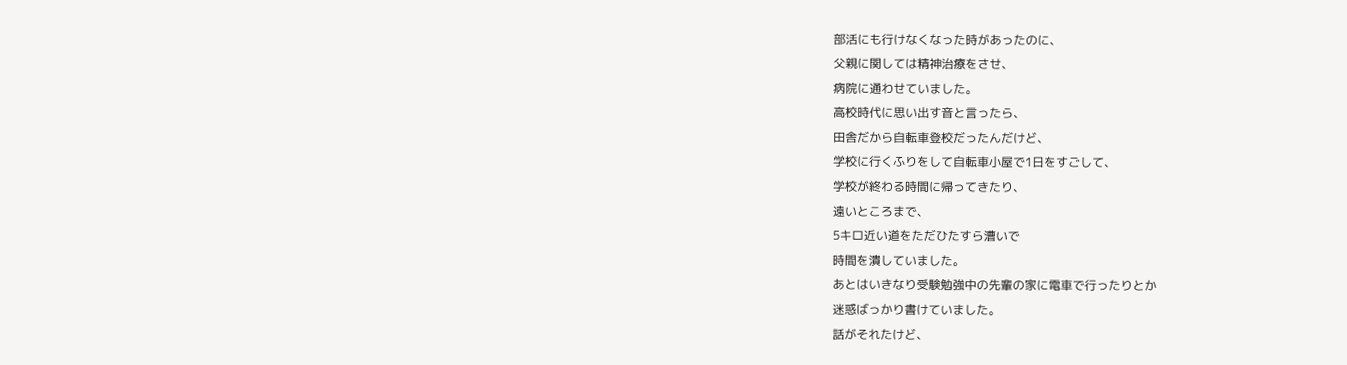部活にも行けなくなった時があったのに、
父親に関しては精神治療をさせ、
病院に通わせていました。
高校時代に思い出す音と言ったら、
田舎だから自転車登校だったんだけど、
学校に行くふりをして自転車小屋で1日をすごして、
学校が終わる時間に帰ってきたり、
遠いところまで、
5キロ近い道をただひたすら漕いで
時間を潰していました。
あとはいきなり受験勉強中の先輩の家に電車で行ったりとか
迷惑ばっかり書けていました。
話がそれたけど、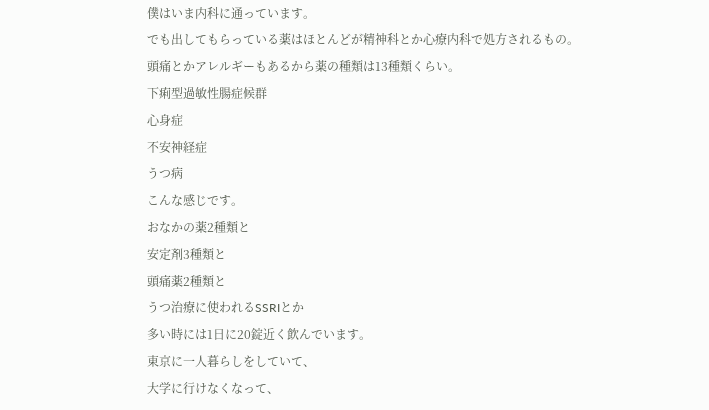僕はいま内科に通っています。
でも出してもらっている薬はほとんどが精神科とか心療内科で処方されるもの。
頭痛とかアレルギーもあるから薬の種類は13種類くらい。
下痢型過敏性腸症候群
心身症
不安神経症
うつ病
こんな感じです。
おなかの薬2種類と
安定剤3種類と
頭痛薬2種類と
うつ治療に使われるSSRIとか
多い時には1日に20錠近く飲んでいます。
東京に一人暮らしをしていて、
大学に行けなくなって、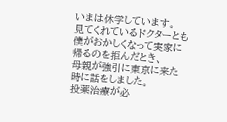いまは休学しています。
見てくれているドクターとも
僕がおかしくなって実家に帰るのを拒んだとき、
母親が強引に東京に来た時に話をしました。
投薬治療が必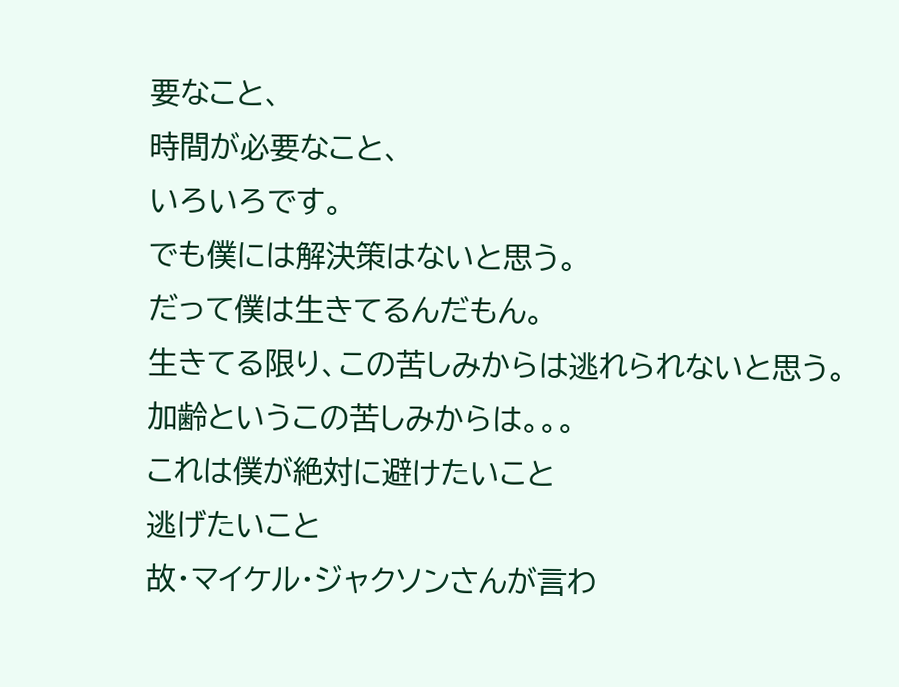要なこと、
時間が必要なこと、
いろいろです。
でも僕には解決策はないと思う。
だって僕は生きてるんだもん。
生きてる限り、この苦しみからは逃れられないと思う。
加齢というこの苦しみからは。。。
これは僕が絶対に避けたいこと
逃げたいこと
故・マイケル・ジャクソンさんが言わ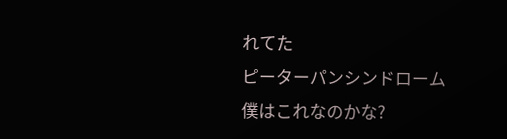れてた
ピーターパンシンドローム
僕はこれなのかな?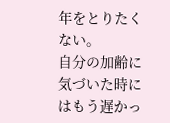年をとりたくない。
自分の加齢に気づいた時にはもう遅かっ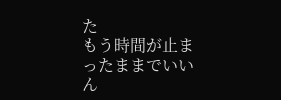た
もう時間が止まったままでいいん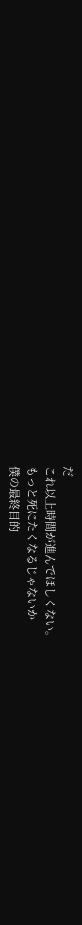だ
これ以上時間が進んでほしくない。
もっと死にたくなるじゃないか
僕の最終目的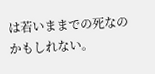は若いままでの死なのかもしれない。